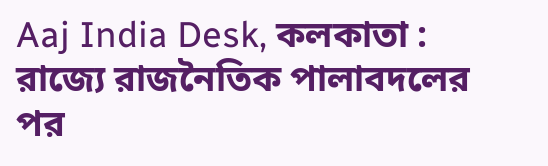Aaj India Desk, কলকাতা : রাজ্যে রাজনৈতিক পালাবদলের পর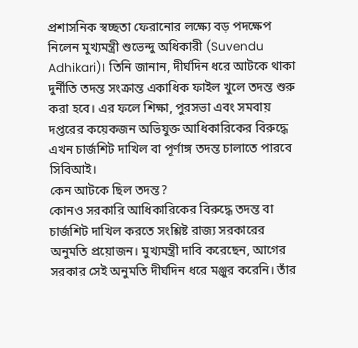প্রশাসনিক স্বচ্ছতা ফেরানোর লক্ষ্যে বড় পদক্ষেপ নিলেন মুখ্যমন্ত্রী শুভেন্দু অধিকারী (Suvendu Adhikari)। তিনি জানান, দীর্ঘদিন ধরে আটকে থাকা দুর্নীতি তদন্ত সংক্রান্ত একাধিক ফাইল খুলে তদন্ত শুরু করা হবে। এর ফলে শিক্ষা, পুরসভা এবং সমবায় দপ্তরের কয়েকজন অভিযুক্ত আধিকারিকের বিরুদ্ধে এখন চার্জশিট দাখিল বা পূর্ণাঙ্গ তদন্ত চালাতে পারবে সিবিআই।
কেন আটকে ছিল তদন্ত?
কোনও সরকারি আধিকারিকের বিরুদ্ধে তদন্ত বা চার্জশিট দাখিল করতে সংশ্লিষ্ট রাজ্য সরকারের অনুমতি প্রয়োজন। মুখ্যমন্ত্রী দাবি করেছেন, আগের সরকার সেই অনুমতি দীর্ঘদিন ধরে মঞ্জুর করেনি। তাঁর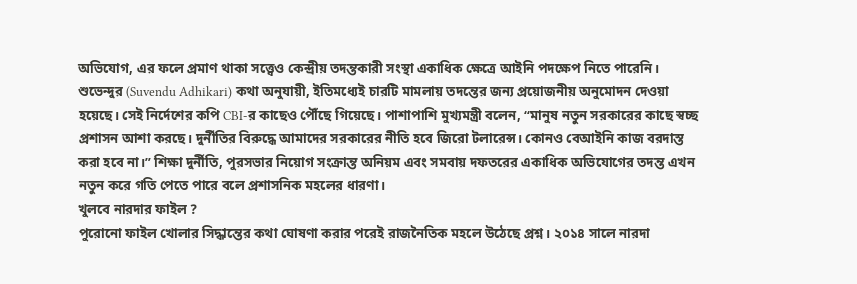অভিযোগ, এর ফলে প্রমাণ থাকা সত্ত্বেও কেন্দ্রীয় তদন্তকারী সংস্থা একাধিক ক্ষেত্রে আইনি পদক্ষেপ নিতে পারেনি।
শুভেন্দুর (Suvendu Adhikari) কথা অনুযায়ী, ইতিমধ্যেই চারটি মামলায় তদন্তের জন্য প্রয়োজনীয় অনুমোদন দেওয়া হয়েছে। সেই নির্দেশের কপি CBI-র কাছেও পৌঁছে গিয়েছে। পাশাপাশি মুখ্যমন্ত্রী বলেন, “মানুষ নতুন সরকারের কাছে স্বচ্ছ প্রশাসন আশা করছে। দুর্নীতির বিরুদ্ধে আমাদের সরকারের নীতি হবে জিরো টলারেন্স। কোনও বেআইনি কাজ বরদাস্ত করা হবে না।” শিক্ষা দুর্নীতি, পুরসভার নিয়োগ সংক্রান্ত অনিয়ম এবং সমবায় দফতরের একাধিক অভিযোগের তদন্ত এখন নতুন করে গতি পেতে পারে বলে প্রশাসনিক মহলের ধারণা।
খুলবে নারদার ফাইল ?
পুরোনো ফাইল খোলার সিদ্ধান্তের কথা ঘোষণা করার পরেই রাজনৈতিক মহলে উঠেছে প্রশ্ন। ২০১৪ সালে নারদা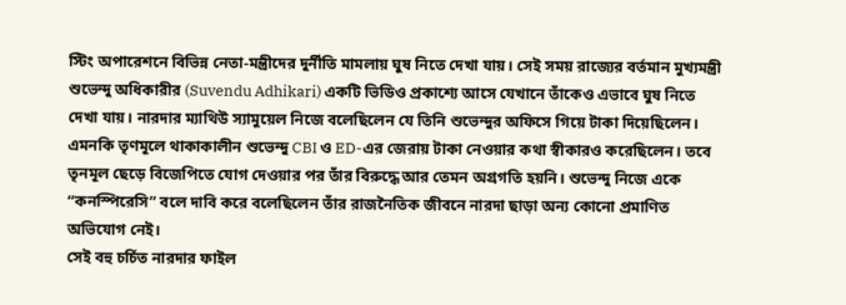স্টিং অপারেশনে বিভিন্ন নেতা-মন্ত্রীদের দুর্নীতি মামলায় ঘুষ নিতে দেখা যায়। সেই সময় রাজ্যের বর্তমান মুখ্যমন্ত্রী শুভেন্দু অধিকারীর (Suvendu Adhikari) একটি ভিডিও প্রকাশ্যে আসে যেখানে তাঁকেও এভাবে ঘুষ নিতে দেখা যায়। নারদার ম্যাথিউ স্যামুয়েল নিজে বলেছিলেন যে তিনি শুভেন্দুর অফিসে গিয়ে টাকা দিয়েছিলেন। এমনকি তৃণমূলে থাকাকালীন শুভেন্দু CBI ও ED-এর জেরায় টাকা নেওয়ার কথা স্বীকারও করেছিলেন। তবে তৃনমূল ছেড়ে বিজেপিতে যোগ দেওয়ার পর তাঁর বিরুদ্ধে আর তেমন অগ্রগতি হয়নি। শুভেন্দু নিজে একে “কনস্পিরেসি” বলে দাবি করে বলেছিলেন তাঁর রাজনৈতিক জীবনে নারদা ছাড়া অন্য কোনো প্রমাণিত অভিযোগ নেই।
সেই বহু চর্চিত নারদার ফাইল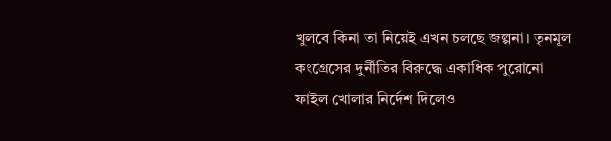খুলবে কিনা তা নিয়েই এখন চলছে জল্পনা। তৃনমূল কংগ্রেসের দুর্নীতির বিরুদ্ধে একাধিক পুরোনো ফাইল খোলার নির্দেশ দিলেও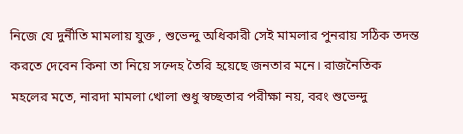নিজে যে দুর্নীতি মামলায় যুক্ত , শুভেন্দু অধিকারী সেই মামলার পুনরায় সঠিক তদন্ত করতে দেবেন কিনা তা নিয়ে সন্দেহ তৈরি হয়েছে জনতার মনে। রাজনৈতিক মহলের মতে, নারদা মামলা খোলা শুধু স্বচ্ছতার পরীক্ষা নয়, বরং শুভেন্দু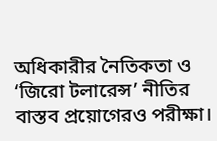অধিকারীর নৈতিকতা ও ‘জিরো টলারেন্স’ নীতির বাস্তব প্রয়োগেরও পরীক্ষা।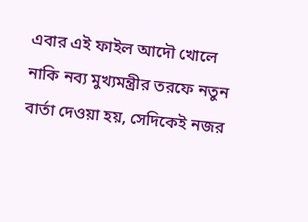এবার এই ফাইল আদৌ খোলে নাকি নব্য মুখ্যমন্ত্রীর তরফে নতুন বার্তা দেওয়া হয়, সেদিকেই নজর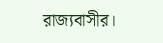রাজ্যবাসীর।